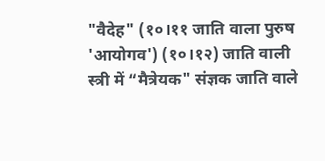"वैदेह" (१०।११ जाति वाला पुरुष 'आयोगव') (१०।१२) जाति वाली स्त्री में “मैत्रेयक" संज्ञक जाति वाले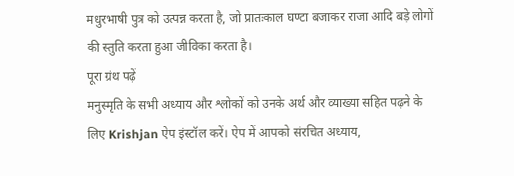मधुरभाषी पुत्र को उत्पन्न करता है, जो प्रातःकाल घण्टा बजाकर राजा आदि बड़े लोगों की स्तुति करता हुआ जीविका करता है।
पूरा ग्रंथ पढ़ें
मनुस्मृति के सभी अध्याय और श्लोकों को उनके अर्थ और व्याख्या सहित पढ़ने के लिए Krishjan ऐप इंस्टॉल करें। ऐप में आपको संरचित अध्याय,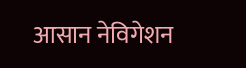आसान नेविगेशन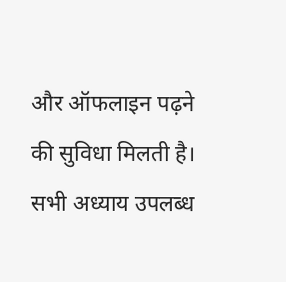और ऑफलाइन पढ़ने की सुविधा मिलती है।
सभी अध्याय उपलब्ध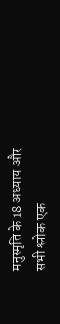मनुस्मृति के 18 अध्याय और सभी श्लोक एक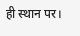ही स्थान पर।